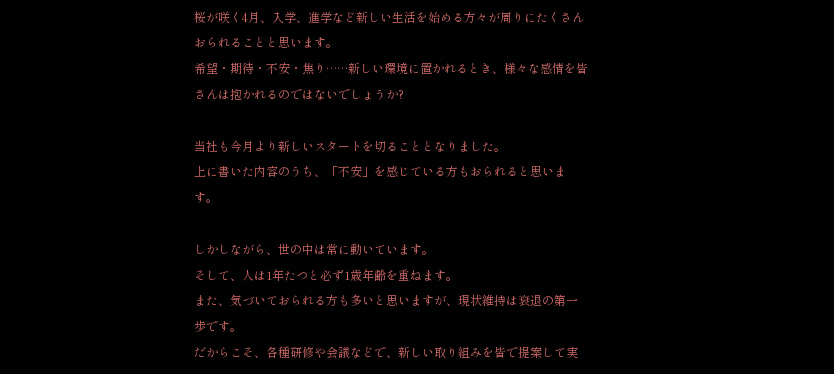桜が咲く4月、入学、進学など新しい生活を始める方々が周りにたくさんおられることと思います。
希望・期待・不安・焦り……新しい環境に置かれるとき、様々な感情を皆さんは抱かれるのではないでしょうか?

当社も今月より新しいスタートを切ることとなりました。
上に書いた内容のうち、「不安」を感じている方もおられると思います。

しかしながら、世の中は常に動いています。
そして、人は1年たつと必ず1歳年齢を重ねます。
また、気づいておられる方も多いと思いますが、現状維持は衰退の第一歩です。
だからこそ、各種研修や会議などで、新しい取り組みを皆で提案して実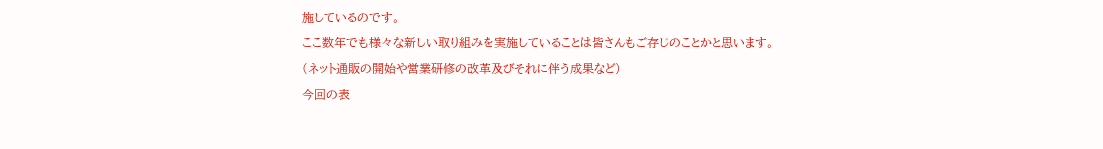施しているのです。
ここ数年でも様々な新しい取り組みを実施していることは皆さんもご存じのことかと思います。
(ネット通販の開始や営業研修の改革及びそれに伴う成果など)
今回の表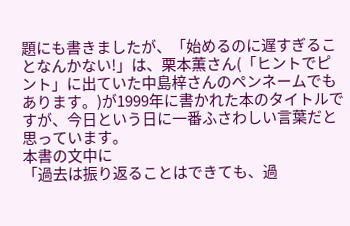題にも書きましたが、「始めるのに遅すぎることなんかない!」は、栗本薫さん(「ヒントでピント」に出ていた中島梓さんのペンネームでもあります。)が1999年に書かれた本のタイトルですが、今日という日に一番ふさわしい言葉だと思っています。
本書の文中に
「過去は振り返ることはできても、過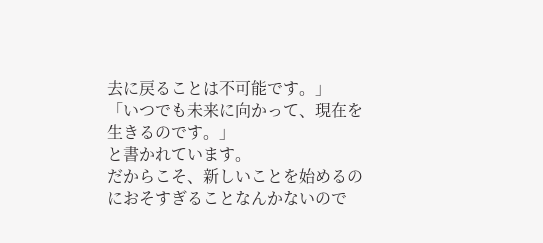去に戻ることは不可能です。」
「いつでも未来に向かって、現在を生きるのです。」
と書かれています。
だからこそ、新しいことを始めるのにおそすぎることなんかないので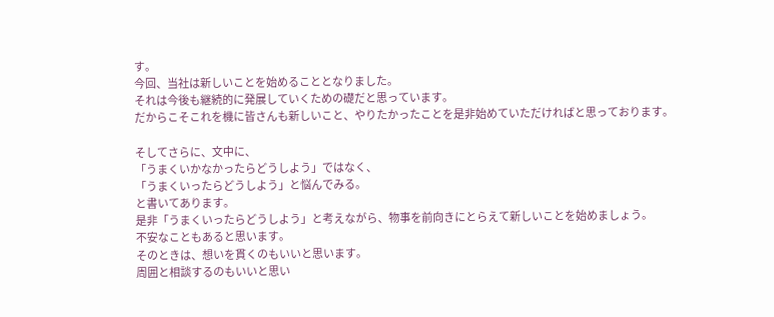す。
今回、当社は新しいことを始めることとなりました。
それは今後も継続的に発展していくための礎だと思っています。
だからこそこれを機に皆さんも新しいこと、やりたかったことを是非始めていただければと思っております。

そしてさらに、文中に、
「うまくいかなかったらどうしよう」ではなく、
「うまくいったらどうしよう」と悩んでみる。
と書いてあります。
是非「うまくいったらどうしよう」と考えながら、物事を前向きにとらえて新しいことを始めましょう。
不安なこともあると思います。
そのときは、想いを貫くのもいいと思います。
周囲と相談するのもいいと思い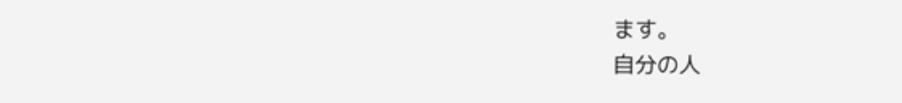ます。
自分の人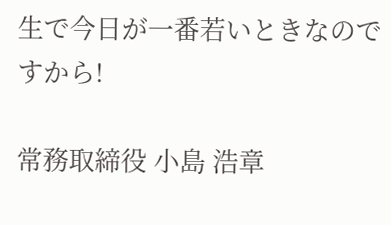生で今日が一番若いときなのですから!

常務取締役 小島 浩章